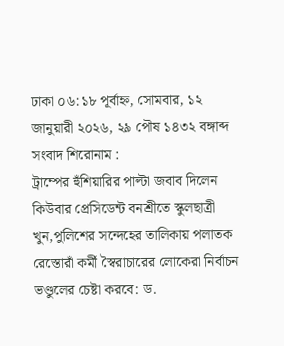ঢাকা ০৬:১৮ পূর্বাহ্ন, সোমবার, ১২ জানুয়ারী ২০২৬, ২৯ পৌষ ১৪৩২ বঙ্গাব্দ
সংবাদ শিরোনাম :
ট্রাম্পের হুঁশিয়ারির পাল্টা জবাব দিলেন কিউবার প্রেসিডেন্ট বনশ্রীতে স্কুলছাত্রী খুন,পুলিশের সন্দেহের তালিকায় পলাতক রেস্তোরাঁ কর্মী স্বৈরাচারের লোকেরা নির্বাচন ভণ্ডুলের চেষ্টা করবে: ড.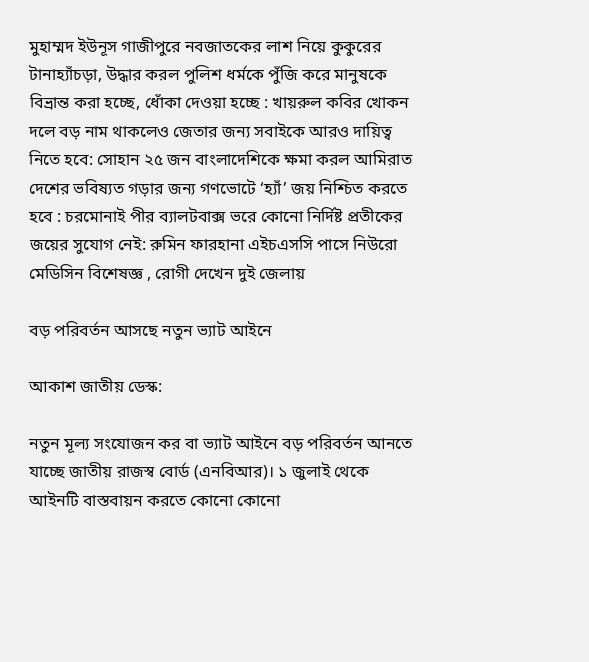মুহাম্মদ ইউনূস গাজীপুরে নবজাতকের লাশ নিয়ে কুকুরের টানাহ্যাঁচড়া, উদ্ধার করল পুলিশ ধর্মকে পুঁজি করে মানুষকে বিভ্রান্ত করা হচ্ছে, ধোঁকা দেওয়া হচ্ছে : খায়রুল কবির খোকন দলে বড় নাম থাকলেও জেতার জন্য সবাইকে আরও দায়িত্ব নিতে হবে: সোহান ২৫ জন বাংলাদেশিকে ক্ষমা করল আমিরাত দেশের ভবিষ্যত গড়ার জন্য গণভোটে ‘হ্যাঁ’ জয় নিশ্চিত করতে হবে : চরমোনাই পীর ব্যালটবাক্স ভরে কোনো নির্দিষ্ট প্রতীকের জয়ের সুযোগ নেই: রুমিন ফারহানা এইচএসসি পাসে নিউরো মেডিসিন বিশেষজ্ঞ , রোগী দেখেন দুই জেলায়

বড় পরিবর্তন আসছে নতুন ভ্যাট আইনে

আকাশ জাতীয় ডেস্ক:

নতুন মূল্য সংযোজন কর বা ভ্যাট আইনে বড় পরিবর্তন আনতে যাচ্ছে জাতীয় রাজস্ব বোর্ড (এনবিআর)। ১ জুলাই থেকে আইনটি বাস্তবায়ন করতে কোনো কোনো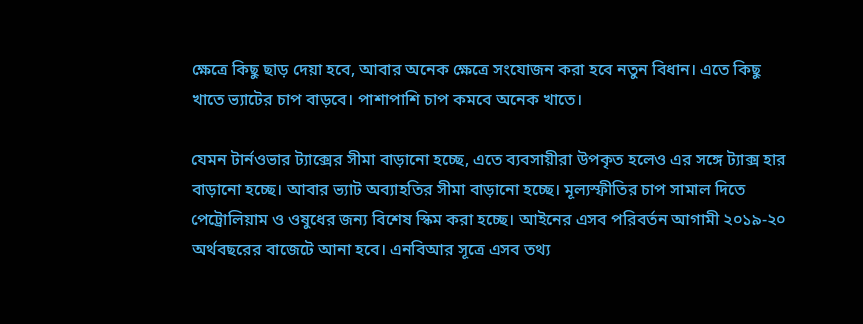ক্ষেত্রে কিছু ছাড় দেয়া হবে, আবার অনেক ক্ষেত্রে সংযোজন করা হবে নতুন বিধান। এতে কিছু খাতে ভ্যাটের চাপ বাড়বে। পাশাপাশি চাপ কমবে অনেক খাতে।

যেমন টার্নওভার ট্যাক্সের সীমা বাড়ানো হচ্ছে, এতে ব্যবসায়ীরা উপকৃত হলেও এর সঙ্গে ট্যাক্স হার বাড়ানো হচ্ছে। আবার ভ্যাট অব্যাহতির সীমা বাড়ানো হচ্ছে। মূল্যস্ফীতির চাপ সামাল দিতে পেট্রোলিয়াম ও ওষুধের জন্য বিশেষ স্কিম করা হচ্ছে। আইনের এসব পরিবর্তন আগামী ২০১৯-২০ অর্থবছরের বাজেটে আনা হবে। এনবিআর সূত্রে এসব তথ্য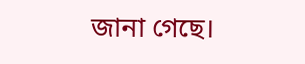জানা গেছে।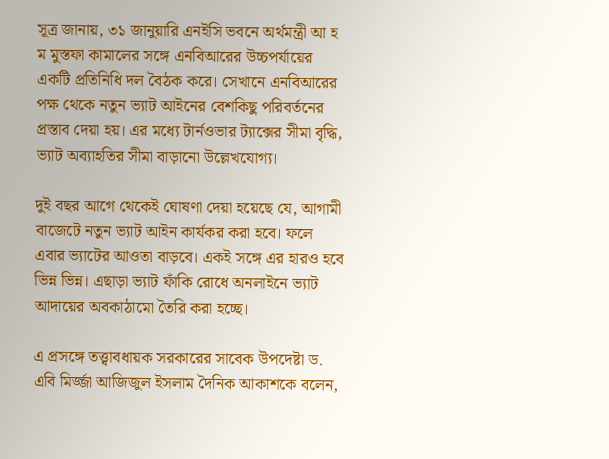সূত্র জানায়, ৩১ জানুয়ারি এনইসি ভবনে অর্থমন্ত্রী আ হ ম মুস্তফা কামালের সঙ্গে এনবিআরের উচ্চপর্যায়ের একটি প্রতিনিধি দল বৈঠক করে। সেখানে এনবিআরের পক্ষ থেকে নতুন ভ্যাট আইনের বেশকিছু পরিবর্তনের প্রস্তাব দেয়া হয়। এর মধ্যে টার্নওভার ট্যাক্সের সীমা বৃদ্ধি, ভ্যাট অব্যাহতির সীমা বাড়ানো উল্লেখযোগ্য।

দুই বছর আগে থেকেই ঘোষণা দেয়া হয়েছে যে, আগামী বাজেটে নতুন ভ্যাট আইন কার্যকর করা হবে। ফলে এবার ভ্যাটের আওতা বাড়বে। একই সঙ্গে এর হারও হবে ভিন্ন ভিন্ন। এছাড়া ভ্যাট ফাঁকি রোধে অনলাইনে ভ্যাট আদায়ের অবকাঠামো তৈরি করা হচ্ছে।

এ প্রসঙ্গে তত্ত্বাবধায়ক সরকারের সাবেক উপদেষ্টা ড. এবি মির্জ্জা আজিজুল ইসলাম দৈনিক আকাশকে বলেন,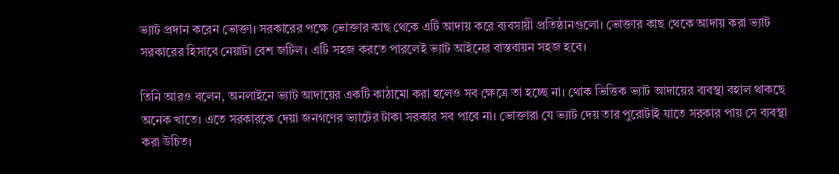ভ্যাট প্রদান করেন ভোক্তা। সরকারের পক্ষে ভোক্তার কাছ থেকে এটি আদায় করে ব্যবসায়ী প্রতিষ্ঠানগুলো। ভোক্তার কাছ থেকে আদায় করা ভ্যাট সরকারের হিসাবে নেয়াটা বেশ জটিল। এটি সহজ করতে পারলেই ভ্যাট আইনের বাস্তবায়ন সহজ হবে।

তিনি আরও বলেন, অনলাইনে ভ্যাট আদায়ের একটি কাঠামো করা হলেও সব ক্ষেত্রে তা হচ্ছে না। থোক ভিত্তিক ভ্যাট আদায়ের ব্যবস্থা বহাল থাকছে অনেক খাতে। এতে সরকারকে দেয়া জনগণের ভ্যাটের টাকা সরকার সব পাবে না। ভোক্তারা যে ভ্যাট দেয় তার পুরোটাই যাতে সরকার পায় সে ব্যবস্থা করা উচিত।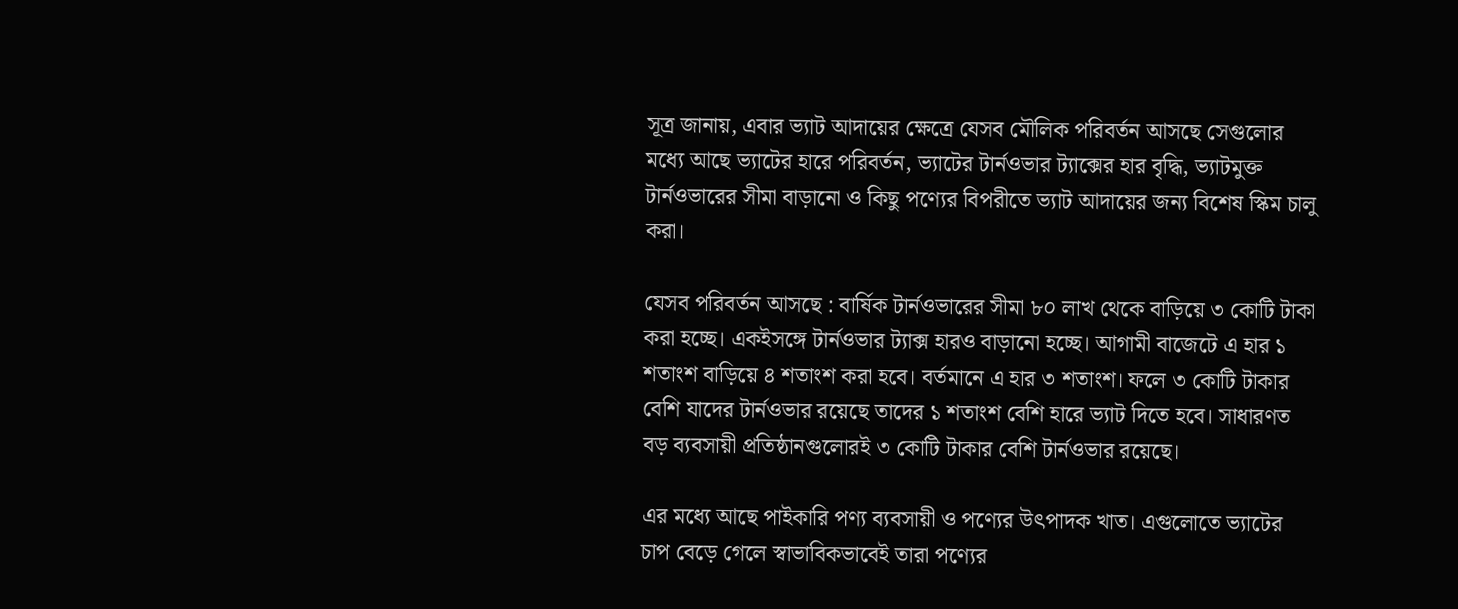সূত্র জানায়, এবার ভ্যাট আদায়ের ক্ষেত্রে যেসব মৌলিক পরিবর্তন আসছে সেগুলোর মধ্যে আছে ভ্যাটের হারে পরিবর্তন, ভ্যাটের টার্নওভার ট্যাক্সের হার বৃদ্ধি, ভ্যাটমুক্ত টার্নওভারের সীমা বাড়ানো ও কিছু পণ্যের বিপরীতে ভ্যাট আদায়ের জন্য বিশেষ স্কিম চালু করা।

যেসব পরিবর্তন আসছে : বার্ষিক টার্নওভারের সীমা ৮০ লাখ থেকে বাড়িয়ে ৩ কোটি টাকা করা হচ্ছে। একইসঙ্গে টার্নওভার ট্যাক্স হারও বাড়ানো হচ্ছে। আগামী বাজেটে এ হার ১ শতাংশ বাড়িয়ে ৪ শতাংশ করা হবে। বর্তমানে এ হার ৩ শতাংশ। ফলে ৩ কোটি টাকার বেশি যাদের টার্নওভার রয়েছে তাদের ১ শতাংশ বেশি হারে ভ্যাট দিতে হবে। সাধারণত বড় ব্যবসায়ী প্রতিষ্ঠানগুলোরই ৩ কোটি টাকার বেশি টার্নওভার রয়েছে।

এর মধ্যে আছে পাইকারি পণ্য ব্যবসায়ী ও পণ্যের উৎপাদক খাত। এগুলোতে ভ্যাটের চাপ বেড়ে গেলে স্বাভাবিকভাবেই তারা পণ্যের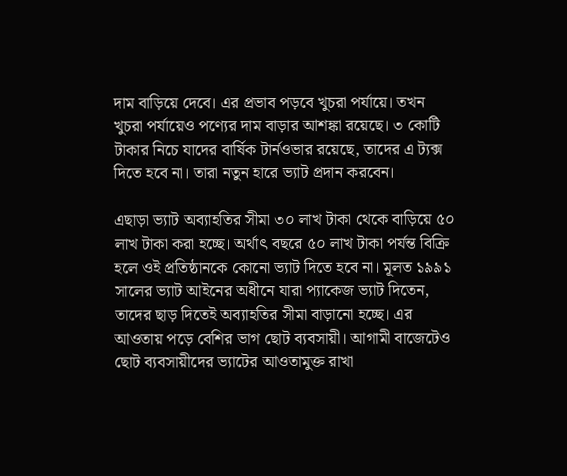দাম বাড়িয়ে দেবে। এর প্রভাব পড়বে খুচরা পর্যায়ে। তখন খুচরা পর্যায়েও পণ্যের দাম বাড়ার আশঙ্কা রয়েছে। ৩ কোটি টাকার নিচে যাদের বার্ষিক টার্নওভার রয়েছে, তাদের এ ট্যক্স দিতে হবে না। তারা নতুন হারে ভ্যাট প্রদান করবেন।

এছাড়া ভ্যাট অব্যাহতির সীমা ৩০ লাখ টাকা থেকে বাড়িয়ে ৫০ লাখ টাকা করা হচ্ছে। অর্থাৎ বছরে ৫০ লাখ টাকা পর্যন্ত বিক্রি হলে ওই প্রতিষ্ঠানকে কোনো ভ্যাট দিতে হবে না। মূলত ১৯৯১ সালের ভ্যাট আইনের অধীনে যারা প্যাকেজ ভ্যাট দিতেন, তাদের ছাড় দিতেই অব্যাহতির সীমা বাড়ানো হচ্ছে। এর আওতায় পড়ে বেশির ভাগ ছোট ব্যবসায়ী। আগামী বাজেটেও ছোট ব্যবসায়ীদের ভ্যাটের আওতামুক্ত রাখা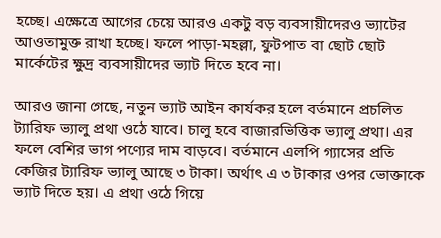হচ্ছে। এক্ষেত্রে আগের চেয়ে আরও একটু বড় ব্যবসায়ীদেরও ভ্যাটের আওতামুক্ত রাখা হচ্ছে। ফলে পাড়া-মহল্লা, ফুটপাত বা ছোট ছোট মার্কেটের ক্ষুদ্র ব্যবসায়ীদের ভ্যাট দিতে হবে না।

আরও জানা গেছে, নতুন ভ্যাট আইন কার্যকর হলে বর্তমানে প্রচলিত ট্যারিফ ভ্যালু প্রথা ওঠে যাবে। চালু হবে বাজারভিত্তিক ভ্যালু প্রথা। এর ফলে বেশির ভাগ পণ্যের দাম বাড়বে। বর্তমানে এলপি গ্যাসের প্রতি কেজির ট্যারিফ ভ্যালু আছে ৩ টাকা। অর্থাৎ এ ৩ টাকার ওপর ভোক্তাকে ভ্যাট দিতে হয়। এ প্রথা ওঠে গিয়ে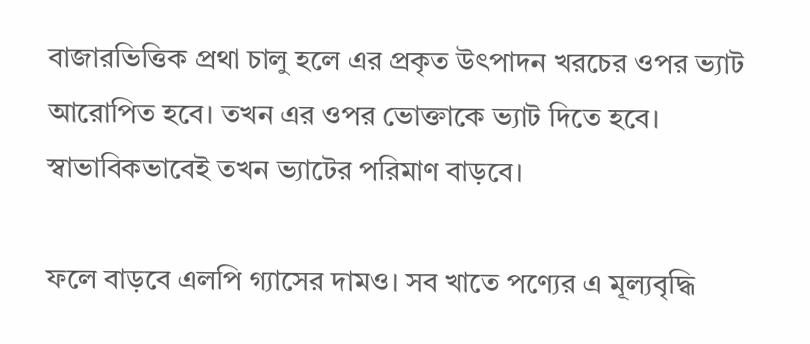বাজারভিত্তিক প্রথা চালু হলে এর প্রকৃত উৎপাদন খরচের ওপর ভ্যাট আরোপিত হবে। তখন এর ওপর ভোক্তাকে ভ্যাট দিতে হবে। স্বাভাবিকভাবেই তখন ভ্যাটের পরিমাণ বাড়বে।

ফলে বাড়বে এলপি গ্যাসের দামও। সব খাতে পণ্যের এ মূল্যবৃদ্ধি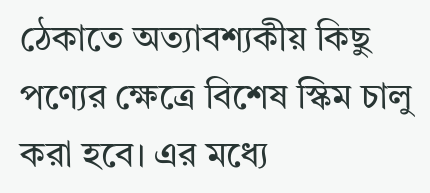ঠেকাতে অত্যাবশ্যকীয় কিছু পণ্যের ক্ষেত্রে বিশেষ স্কিম চালু করা হবে। এর মধ্যে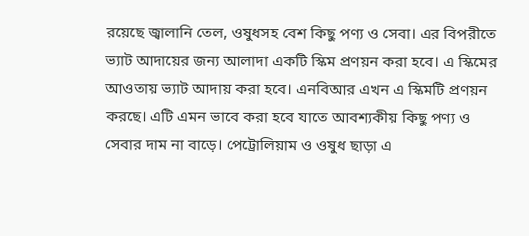রয়েছে জ্বালানি তেল, ওষুধসহ বেশ কিছু পণ্য ও সেবা। এর বিপরীতে ভ্যাট আদায়ের জন্য আলাদা একটি স্কিম প্রণয়ন করা হবে। এ স্কিমের আওতায় ভ্যাট আদায় করা হবে। এনবিআর এখন এ স্কিমটি প্রণয়ন করছে। এটি এমন ভাবে করা হবে যাতে আবশ্যকীয় কিছু পণ্য ও সেবার দাম না বাড়ে। পেট্রোলিয়াম ও ওষুধ ছাড়া এ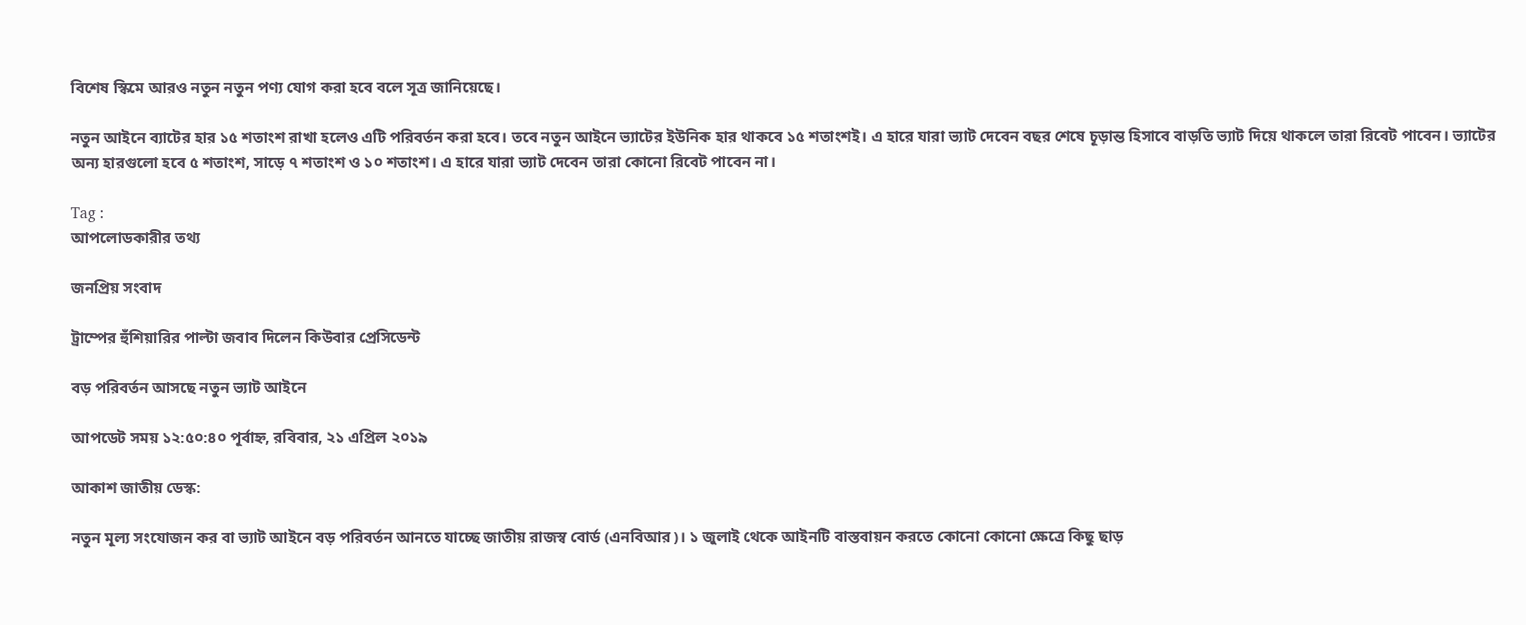বিশেষ স্কিমে আরও নতুন নতুন পণ্য যোগ করা হবে বলে সূত্র জানিয়েছে।

নতুন আইনে ব্যাটের হার ১৫ শতাংশ রাখা হলেও এটি পরিবর্তন করা হবে। তবে নতুন আইনে ভ্যাটের ইউনিক হার থাকবে ১৫ শতাংশই। এ হারে যারা ভ্যাট দেবেন বছর শেষে চূড়ান্ত হিসাবে বাড়তি ভ্যাট দিয়ে থাকলে তারা রিবেট পাবেন। ভ্যাটের অন্য হারগুলো হবে ৫ শতাংশ, সাড়ে ৭ শতাংশ ও ১০ শতাংশ। এ হারে যারা ভ্যাট দেবেন তারা কোনো রিবেট পাবেন না।

Tag :
আপলোডকারীর তথ্য

জনপ্রিয় সংবাদ

ট্রাম্পের হুঁশিয়ারির পাল্টা জবাব দিলেন কিউবার প্রেসিডেন্ট

বড় পরিবর্তন আসছে নতুন ভ্যাট আইনে

আপডেট সময় ১২:৫০:৪০ পূর্বাহ্ন, রবিবার, ২১ এপ্রিল ২০১৯

আকাশ জাতীয় ডেস্ক:

নতুন মূল্য সংযোজন কর বা ভ্যাট আইনে বড় পরিবর্তন আনতে যাচ্ছে জাতীয় রাজস্ব বোর্ড (এনবিআর)। ১ জুলাই থেকে আইনটি বাস্তবায়ন করতে কোনো কোনো ক্ষেত্রে কিছু ছাড়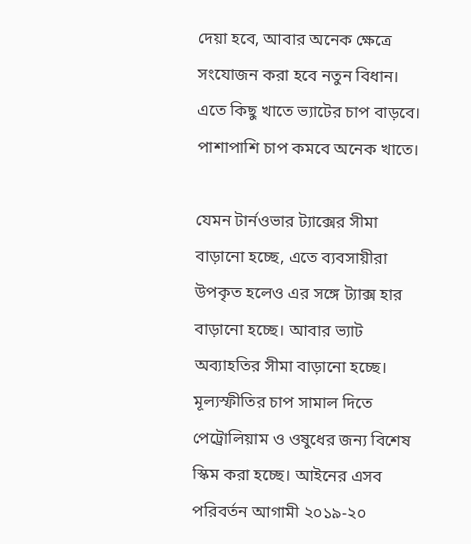দেয়া হবে, আবার অনেক ক্ষেত্রে সংযোজন করা হবে নতুন বিধান। এতে কিছু খাতে ভ্যাটের চাপ বাড়বে। পাশাপাশি চাপ কমবে অনেক খাতে।

যেমন টার্নওভার ট্যাক্সের সীমা বাড়ানো হচ্ছে, এতে ব্যবসায়ীরা উপকৃত হলেও এর সঙ্গে ট্যাক্স হার বাড়ানো হচ্ছে। আবার ভ্যাট অব্যাহতির সীমা বাড়ানো হচ্ছে। মূল্যস্ফীতির চাপ সামাল দিতে পেট্রোলিয়াম ও ওষুধের জন্য বিশেষ স্কিম করা হচ্ছে। আইনের এসব পরিবর্তন আগামী ২০১৯-২০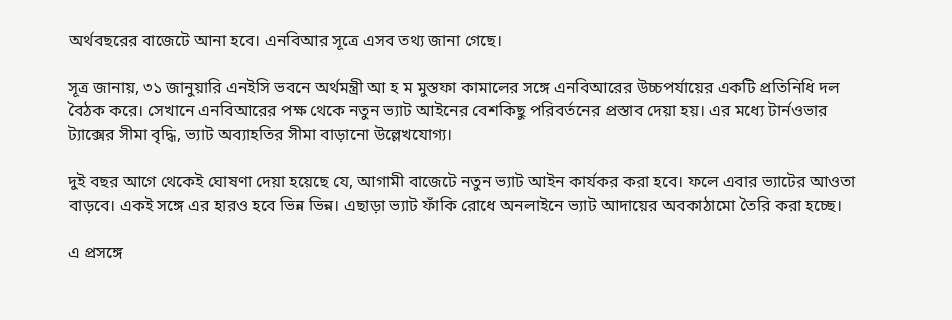অর্থবছরের বাজেটে আনা হবে। এনবিআর সূত্রে এসব তথ্য জানা গেছে।

সূত্র জানায়, ৩১ জানুয়ারি এনইসি ভবনে অর্থমন্ত্রী আ হ ম মুস্তফা কামালের সঙ্গে এনবিআরের উচ্চপর্যায়ের একটি প্রতিনিধি দল বৈঠক করে। সেখানে এনবিআরের পক্ষ থেকে নতুন ভ্যাট আইনের বেশকিছু পরিবর্তনের প্রস্তাব দেয়া হয়। এর মধ্যে টার্নওভার ট্যাক্সের সীমা বৃদ্ধি, ভ্যাট অব্যাহতির সীমা বাড়ানো উল্লেখযোগ্য।

দুই বছর আগে থেকেই ঘোষণা দেয়া হয়েছে যে, আগামী বাজেটে নতুন ভ্যাট আইন কার্যকর করা হবে। ফলে এবার ভ্যাটের আওতা বাড়বে। একই সঙ্গে এর হারও হবে ভিন্ন ভিন্ন। এছাড়া ভ্যাট ফাঁকি রোধে অনলাইনে ভ্যাট আদায়ের অবকাঠামো তৈরি করা হচ্ছে।

এ প্রসঙ্গে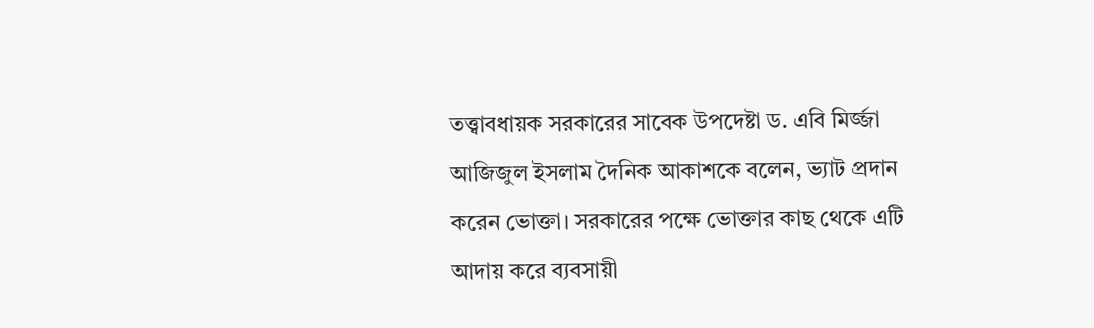তত্ত্বাবধায়ক সরকারের সাবেক উপদেষ্টা ড. এবি মির্জ্জা আজিজুল ইসলাম দৈনিক আকাশকে বলেন, ভ্যাট প্রদান করেন ভোক্তা। সরকারের পক্ষে ভোক্তার কাছ থেকে এটি আদায় করে ব্যবসায়ী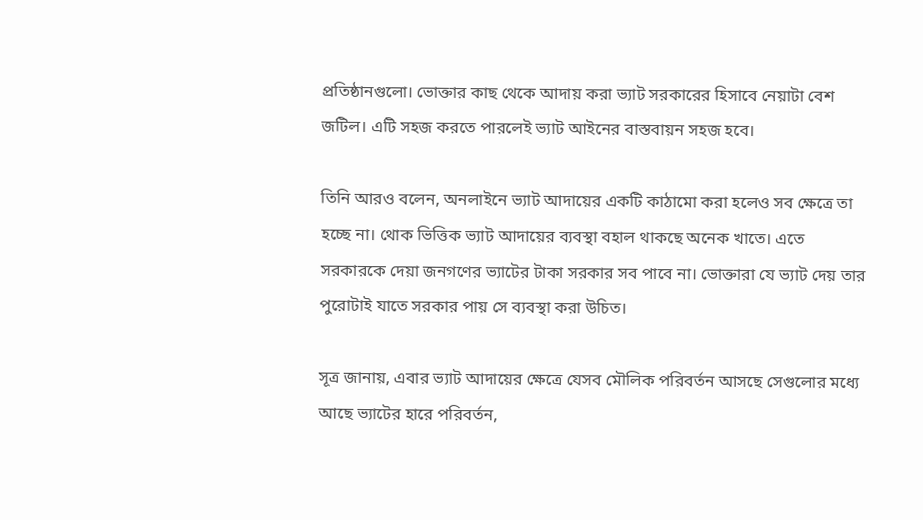প্রতিষ্ঠানগুলো। ভোক্তার কাছ থেকে আদায় করা ভ্যাট সরকারের হিসাবে নেয়াটা বেশ জটিল। এটি সহজ করতে পারলেই ভ্যাট আইনের বাস্তবায়ন সহজ হবে।

তিনি আরও বলেন, অনলাইনে ভ্যাট আদায়ের একটি কাঠামো করা হলেও সব ক্ষেত্রে তা হচ্ছে না। থোক ভিত্তিক ভ্যাট আদায়ের ব্যবস্থা বহাল থাকছে অনেক খাতে। এতে সরকারকে দেয়া জনগণের ভ্যাটের টাকা সরকার সব পাবে না। ভোক্তারা যে ভ্যাট দেয় তার পুরোটাই যাতে সরকার পায় সে ব্যবস্থা করা উচিত।

সূত্র জানায়, এবার ভ্যাট আদায়ের ক্ষেত্রে যেসব মৌলিক পরিবর্তন আসছে সেগুলোর মধ্যে আছে ভ্যাটের হারে পরিবর্তন,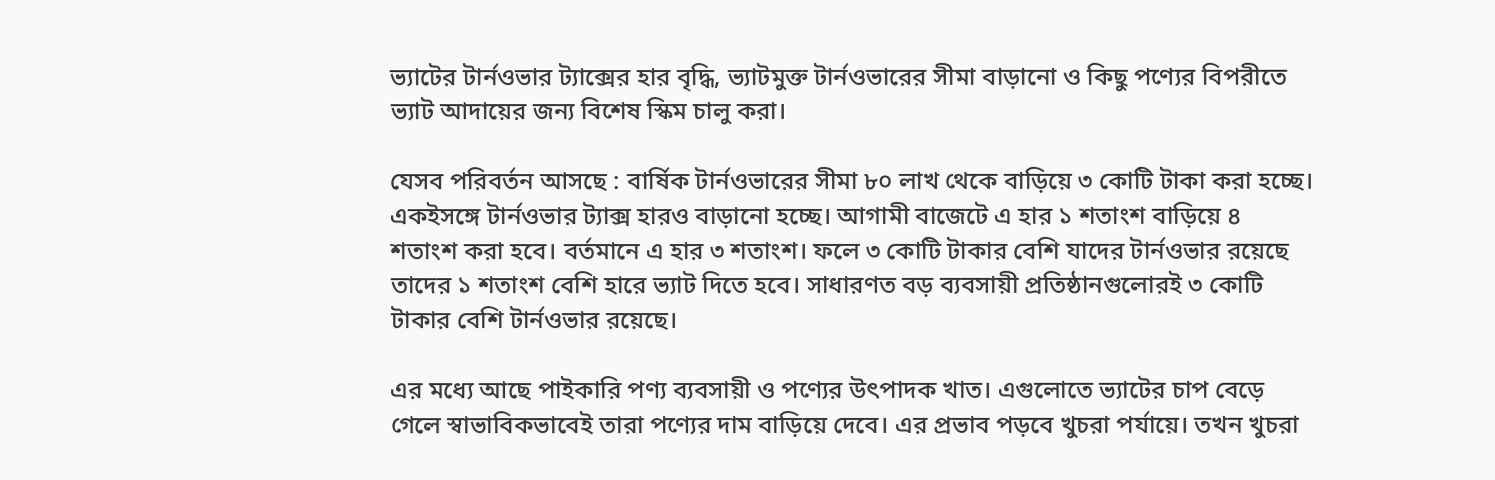ভ্যাটের টার্নওভার ট্যাক্সের হার বৃদ্ধি, ভ্যাটমুক্ত টার্নওভারের সীমা বাড়ানো ও কিছু পণ্যের বিপরীতে ভ্যাট আদায়ের জন্য বিশেষ স্কিম চালু করা।

যেসব পরিবর্তন আসছে : বার্ষিক টার্নওভারের সীমা ৮০ লাখ থেকে বাড়িয়ে ৩ কোটি টাকা করা হচ্ছে। একইসঙ্গে টার্নওভার ট্যাক্স হারও বাড়ানো হচ্ছে। আগামী বাজেটে এ হার ১ শতাংশ বাড়িয়ে ৪ শতাংশ করা হবে। বর্তমানে এ হার ৩ শতাংশ। ফলে ৩ কোটি টাকার বেশি যাদের টার্নওভার রয়েছে তাদের ১ শতাংশ বেশি হারে ভ্যাট দিতে হবে। সাধারণত বড় ব্যবসায়ী প্রতিষ্ঠানগুলোরই ৩ কোটি টাকার বেশি টার্নওভার রয়েছে।

এর মধ্যে আছে পাইকারি পণ্য ব্যবসায়ী ও পণ্যের উৎপাদক খাত। এগুলোতে ভ্যাটের চাপ বেড়ে গেলে স্বাভাবিকভাবেই তারা পণ্যের দাম বাড়িয়ে দেবে। এর প্রভাব পড়বে খুচরা পর্যায়ে। তখন খুচরা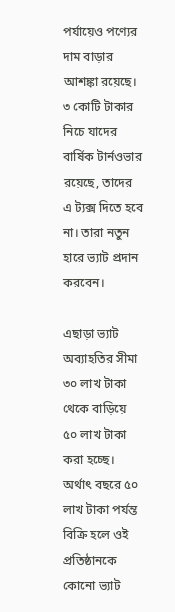পর্যায়েও পণ্যের দাম বাড়ার আশঙ্কা রয়েছে। ৩ কোটি টাকার নিচে যাদের বার্ষিক টার্নওভার রয়েছে, তাদের এ ট্যক্স দিতে হবে না। তারা নতুন হারে ভ্যাট প্রদান করবেন।

এছাড়া ভ্যাট অব্যাহতির সীমা ৩০ লাখ টাকা থেকে বাড়িয়ে ৫০ লাখ টাকা করা হচ্ছে। অর্থাৎ বছরে ৫০ লাখ টাকা পর্যন্ত বিক্রি হলে ওই প্রতিষ্ঠানকে কোনো ভ্যাট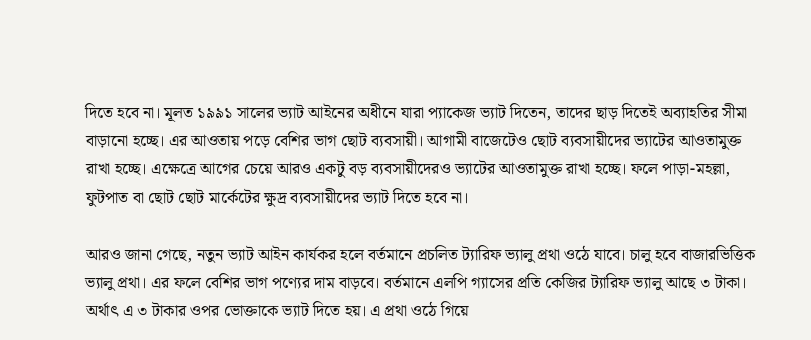দিতে হবে না। মূলত ১৯৯১ সালের ভ্যাট আইনের অধীনে যারা প্যাকেজ ভ্যাট দিতেন, তাদের ছাড় দিতেই অব্যাহতির সীমা বাড়ানো হচ্ছে। এর আওতায় পড়ে বেশির ভাগ ছোট ব্যবসায়ী। আগামী বাজেটেও ছোট ব্যবসায়ীদের ভ্যাটের আওতামুক্ত রাখা হচ্ছে। এক্ষেত্রে আগের চেয়ে আরও একটু বড় ব্যবসায়ীদেরও ভ্যাটের আওতামুক্ত রাখা হচ্ছে। ফলে পাড়া-মহল্লা, ফুটপাত বা ছোট ছোট মার্কেটের ক্ষুদ্র ব্যবসায়ীদের ভ্যাট দিতে হবে না।

আরও জানা গেছে, নতুন ভ্যাট আইন কার্যকর হলে বর্তমানে প্রচলিত ট্যারিফ ভ্যালু প্রথা ওঠে যাবে। চালু হবে বাজারভিত্তিক ভ্যালু প্রথা। এর ফলে বেশির ভাগ পণ্যের দাম বাড়বে। বর্তমানে এলপি গ্যাসের প্রতি কেজির ট্যারিফ ভ্যালু আছে ৩ টাকা। অর্থাৎ এ ৩ টাকার ওপর ভোক্তাকে ভ্যাট দিতে হয়। এ প্রথা ওঠে গিয়ে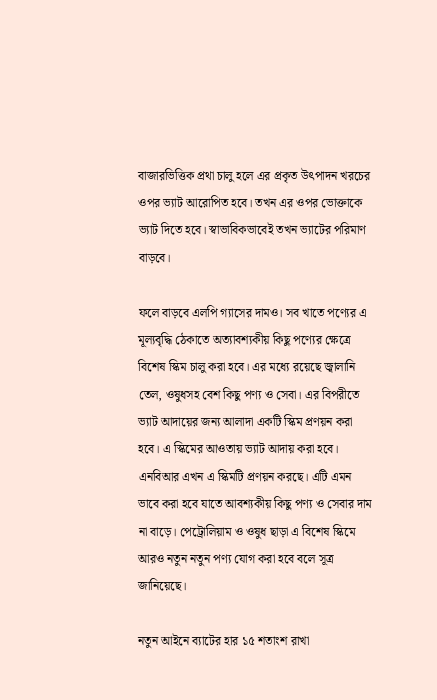বাজারভিত্তিক প্রথা চালু হলে এর প্রকৃত উৎপাদন খরচের ওপর ভ্যাট আরোপিত হবে। তখন এর ওপর ভোক্তাকে ভ্যাট দিতে হবে। স্বাভাবিকভাবেই তখন ভ্যাটের পরিমাণ বাড়বে।

ফলে বাড়বে এলপি গ্যাসের দামও। সব খাতে পণ্যের এ মূল্যবৃদ্ধি ঠেকাতে অত্যাবশ্যকীয় কিছু পণ্যের ক্ষেত্রে বিশেষ স্কিম চালু করা হবে। এর মধ্যে রয়েছে জ্বালানি তেল, ওষুধসহ বেশ কিছু পণ্য ও সেবা। এর বিপরীতে ভ্যাট আদায়ের জন্য আলাদা একটি স্কিম প্রণয়ন করা হবে। এ স্কিমের আওতায় ভ্যাট আদায় করা হবে। এনবিআর এখন এ স্কিমটি প্রণয়ন করছে। এটি এমন ভাবে করা হবে যাতে আবশ্যকীয় কিছু পণ্য ও সেবার দাম না বাড়ে। পেট্রোলিয়াম ও ওষুধ ছাড়া এ বিশেষ স্কিমে আরও নতুন নতুন পণ্য যোগ করা হবে বলে সূত্র জানিয়েছে।

নতুন আইনে ব্যাটের হার ১৫ শতাংশ রাখা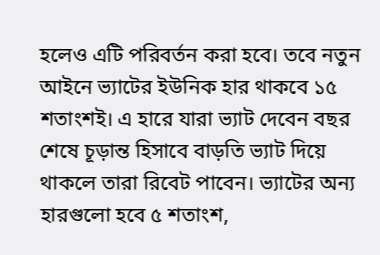হলেও এটি পরিবর্তন করা হবে। তবে নতুন আইনে ভ্যাটের ইউনিক হার থাকবে ১৫ শতাংশই। এ হারে যারা ভ্যাট দেবেন বছর শেষে চূড়ান্ত হিসাবে বাড়তি ভ্যাট দিয়ে থাকলে তারা রিবেট পাবেন। ভ্যাটের অন্য হারগুলো হবে ৫ শতাংশ,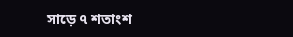সাড়ে ৭ শতাংশ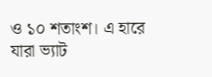ও ১০ শতাংশ। এ হারে যারা ভ্যাট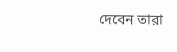দেবেন তারা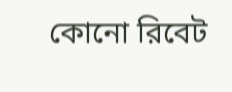কোনো রিবেট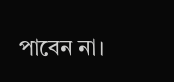পাবেন না।